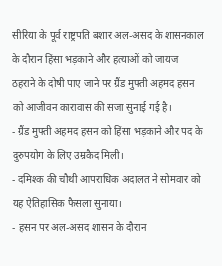सीरिया के पूर्व राष्ट्रपति बशार अल-असद के शासनकाल के दौरान हिंसा भड़काने और हत्याओं को जायज ठहराने के दोषी पाए जाने पर ग्रैंड मुफ्ती अहमद हसन को आजीवन कारावास की सजा सुनाई गई है।
- ग्रैंड मुफ्ती अहमद हसन को हिंसा भड़काने और पद के दुरुपयोग के लिए उम्रकैद मिली।
- दमिश्क की चौथी आपराधिक अदालत ने सोमवार को यह ऐतिहासिक फैसला सुनाया।
- हसन पर अल-असद शासन के दौरान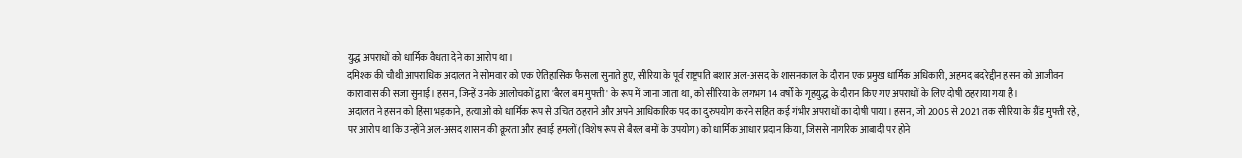युद्ध अपराधों को धार्मिक वैधता देने का आरोप था।
दमिश्क की चौथी आपराधिक अदालत ने सोमवार को एक ऐतिहासिक फैसला सुनाते हुए, सीरिया के पूर्व राष्ट्रपति बशार अल-असद के शासनकाल के दौरान एक प्रमुख धार्मिक अधिकारी, अहमद बदरेद्दीन हसन को आजीवन कारावास की सजा सुनाई। हसन, जिन्हें उनके आलोचकों द्वारा 'बैरल बम मुफ्ती' के रूप में जाना जाता था, को सीरिया के लगभग 14 वर्षों के गृहयुद्ध के दौरान किए गए अपराधों के लिए दोषी ठहराया गया है।
अदालत ने हसन को हिंसा भड़काने, हत्याओं को धार्मिक रूप से उचित ठहराने और अपने आधिकारिक पद का दुरुपयोग करने सहित कई गंभीर अपराधों का दोषी पाया। हसन, जो 2005 से 2021 तक सीरिया के ग्रैंड मुफ्ती रहे, पर आरोप था कि उन्होंने अल-असद शासन की क्रूरता और हवाई हमलों (विशेष रूप से बैरल बमों के उपयोग) को धार्मिक आधार प्रदान किया, जिससे नागरिक आबादी पर होने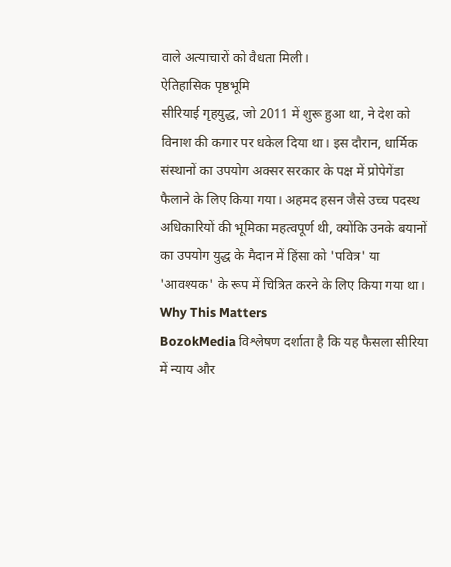वाले अत्याचारों को वैधता मिली।
ऐतिहासिक पृष्ठभूमि
सीरियाई गृहयुद्ध, जो 2011 में शुरू हुआ था, ने देश को विनाश की कगार पर धकेल दिया था। इस दौरान, धार्मिक संस्थानों का उपयोग अक्सर सरकार के पक्ष में प्रोपेगेंडा फैलाने के लिए किया गया। अहमद हसन जैसे उच्च पदस्थ अधिकारियों की भूमिका महत्वपूर्ण थी, क्योंकि उनके बयानों का उपयोग युद्ध के मैदान में हिंसा को 'पवित्र' या 'आवश्यक' के रूप में चित्रित करने के लिए किया गया था।
Why This Matters
BozokMedia विश्लेषण दर्शाता है कि यह फैसला सीरिया में न्याय और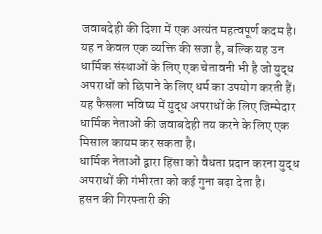जवाबदेही की दिशा में एक अत्यंत महत्वपूर्ण कदम है। यह न केवल एक व्यक्ति की सजा है, बल्कि यह उन धार्मिक संस्थाओं के लिए एक चेतावनी भी है जो युद्ध अपराधों को छिपाने के लिए धर्म का उपयोग करती हैं। यह फैसला भविष्य में युद्ध अपराधों के लिए जिम्मेदार धार्मिक नेताओं की जवाबदेही तय करने के लिए एक मिसाल कायम कर सकता है।
धार्मिक नेताओं द्वारा हिंसा को वैधता प्रदान करना युद्ध अपराधों की गंभीरता को कई गुना बढ़ा देता है।
हसन की गिरफ्तारी की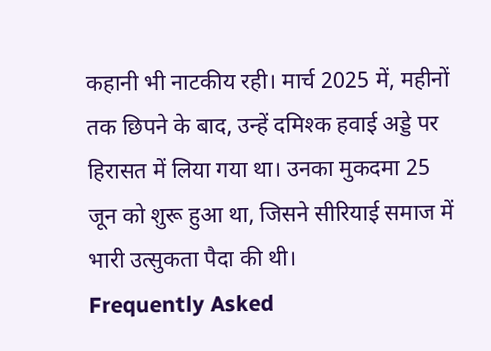कहानी भी नाटकीय रही। मार्च 2025 में, महीनों तक छिपने के बाद, उन्हें दमिश्क हवाई अड्डे पर हिरासत में लिया गया था। उनका मुकदमा 25 जून को शुरू हुआ था, जिसने सीरियाई समाज में भारी उत्सुकता पैदा की थी।
Frequently Asked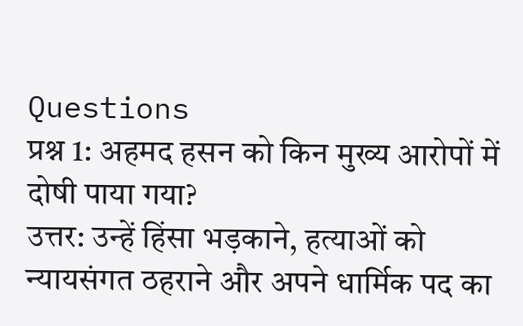Questions
प्रश्न 1: अहमद हसन को किन मुख्य आरोपों में दोषी पाया गया?
उत्तर: उन्हें हिंसा भड़काने, हत्याओं को न्यायसंगत ठहराने और अपने धार्मिक पद का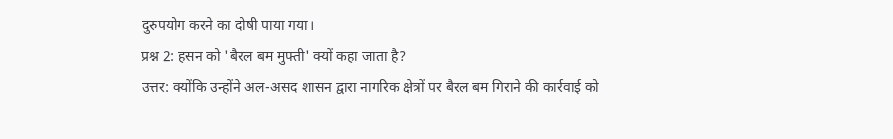दुरुपयोग करने का दोषी पाया गया।
प्रश्न 2: हसन को 'बैरल बम मुफ्ती' क्यों कहा जाता है?
उत्तर: क्योंकि उन्होंने अल-असद शासन द्वारा नागरिक क्षेत्रों पर बैरल बम गिराने की कार्रवाई को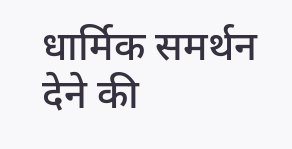धार्मिक समर्थन देने की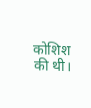कोशिश की थी।